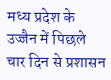मध्य प्रदेश के उज्जैन में पिछले चार दिन से प्रशासन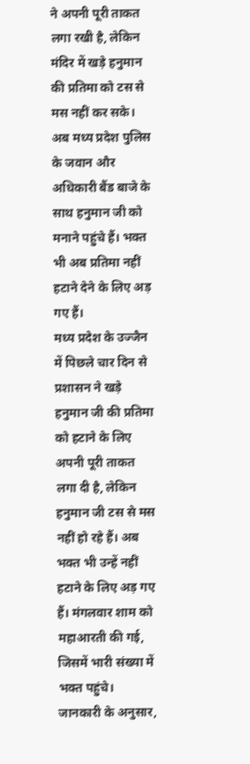ने अपनी पूरी ताकत लगा रखी है, लेकिन मंदिर में खड़े हनुमान की प्रतिमा को टस से मस नहीं कर सके। अब मध्य प्रदेश पुलिस के जवान और अधिकारी बैंड बाजे के साथ हनुमान जी को मनाने पहुंचे हैं। भक्त भी अब प्रतिमा नहीं हटाने देने के लिए अड़ गए हैं।
मध्य प्रदेश के उज्जैन में पिछले चार दिन से प्रशासन ने खड़े हनुमान जी की प्रतिमा को हटाने के लिए अपनी पूरी ताकत लगा दी है, लेकिन हनुमान जी टस से मस नहीं हो रहे हैं। अब भक्त भी उन्हें नहीं हटाने के लिए अड़ गए हैं। मंगलवार शाम को महाआरती की गई, जिसमें भारी संख्या में भक्त पहुंचे। जानकारी के अनुसार,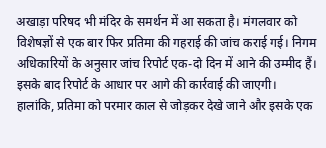अखाड़ा परिषद भी मंदिर के समर्थन में आ सकता है। मंगलवार को विशेषज्ञों से एक बार फिर प्रतिमा की गहराई की जांच कराई गई। निगम अधिकारियों के अनुसार जांच रिपोर्ट एक-दो दिन में आने की उम्मीद हैं। इसके बाद रिपोर्ट के आधार पर आगे की कार्रवाई की जाएगी।
हालांकि, प्रतिमा को परमार काल से जोड़कर देखे जाने और इसके एक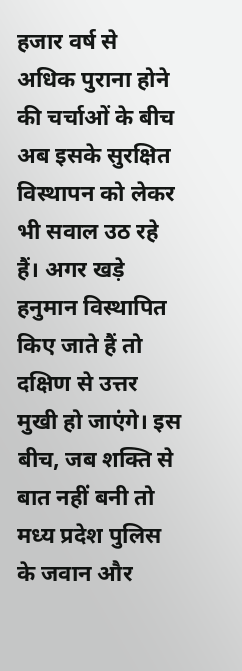हजार वर्ष से अधिक पुराना होने की चर्चाओं के बीच अब इसके सुरक्षित विस्थापन को लेकर भी सवाल उठ रहे हैं। अगर खड़े हनुमान विस्थापित किए जाते हैं तो दक्षिण से उत्तर मुखी हो जाएंगे। इस बीच, जब शक्ति से बात नहीं बनी तो मध्य प्रदेश पुलिस के जवान और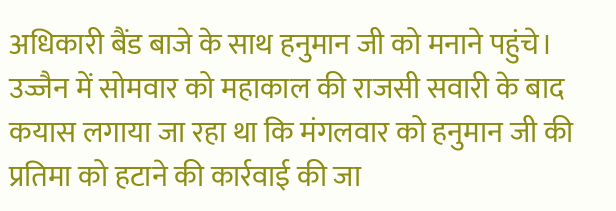अधिकारी बैंड बाजे के साथ हनुमान जी को मनाने पहुंचे।
उज्जैन में सोमवार को महाकाल की राजसी सवारी के बाद कयास लगाया जा रहा था कि मंगलवार को हनुमान जी की प्रतिमा को हटाने की कार्रवाई की जा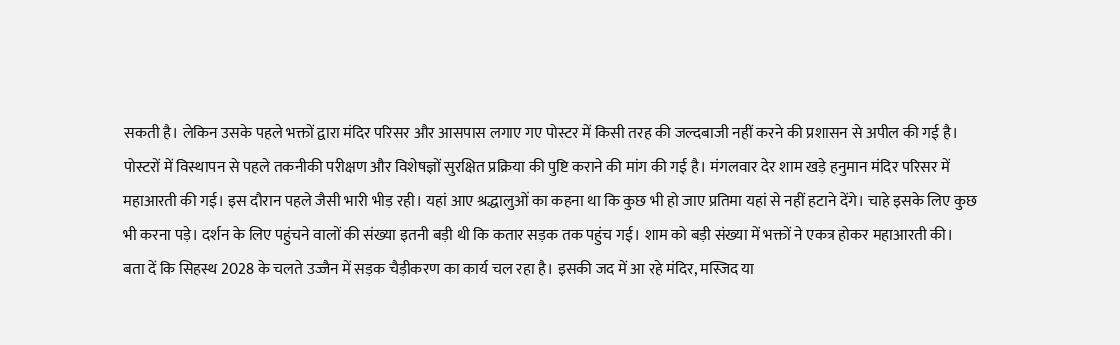सकती है। लेकिन उसके पहले भक्तों द्वारा मंदिर परिसर और आसपास लगाए गए पोस्टर में किसी तरह की जल्दबाजी नहीं करने की प्रशासन से अपील की गई है। पोस्टरों में विस्थापन से पहले तकनीकी परीक्षण और विशेषज्ञों सुरक्षित प्रक्रिया की पुष्टि कराने की मांग की गई है। मंगलवार देर शाम खड़े हनुमान मंदिर परिसर में महाआरती की गई। इस दौरान पहले जैसी भारी भीड़ रही। यहां आए श्रद्धालुओं का कहना था कि कुछ भी हो जाए प्रतिमा यहां से नहीं हटाने देंगे। चाहे इसके लिए कुछ भी करना पड़े। दर्शन के लिए पहुंचने वालों की संख्या इतनी बड़ी थी कि कतार सड़क तक पहुंच गई। शाम को बड़ी संख्या में भक्तों ने एकत्र होकर महाआरती की।
बता दें कि सिहस्थ 2028 के चलते उज्जैन में सड़क चैड़ीकरण का कार्य चल रहा है। इसकी जद में आ रहे मंदिर, मस्जिद या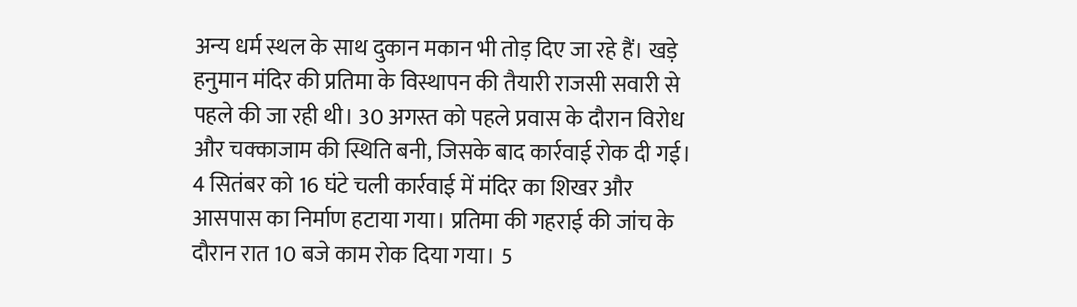अन्य धर्म स्थल के साथ दुकान मकान भी तोड़ दिए जा रहे हैं। खड़े हनुमान मंदिर की प्रतिमा के विस्थापन की तैयारी राजसी सवारी से पहले की जा रही थी। 30 अगस्त को पहले प्रवास के दौरान विरोध और चक्काजाम की स्थिति बनी, जिसके बाद कार्रवाई रोक दी गई। 4 सितंबर को 16 घंटे चली कार्रवाई में मंदिर का शिखर और आसपास का निर्माण हटाया गया। प्रतिमा की गहराई की जांच के दौरान रात 10 बजे काम रोक दिया गया। 5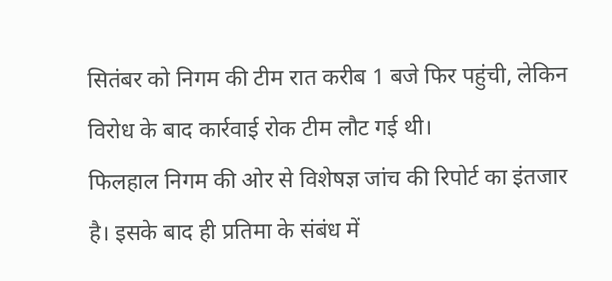सितंबर को निगम की टीम रात करीब 1 बजे फिर पहुंची, लेकिन विरोध के बाद कार्रवाई रोक टीम लौट गई थी।
फिलहाल निगम की ओर से विशेषज्ञ जांच की रिपोर्ट का इंतजार है। इसके बाद ही प्रतिमा के संबंध में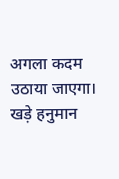अगला कदम उठाया जाएगा। खड़े हनुमान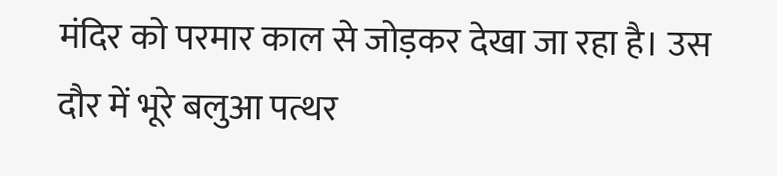मंदिर को परमार काल से जोड़कर देखा जा रहा है। उस दौर में भूरे बलुआ पत्थर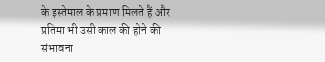के इस्तेमाल के प्रमाण मिलते हैं और प्रतिमा भी उसी काल की होने की संभावना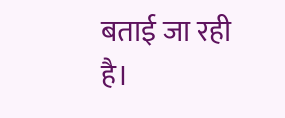बताई जा रही है।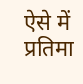ऐसे में प्रतिमा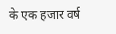के एक हजार वर्ष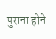पुराना होने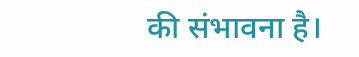की संभावना है।